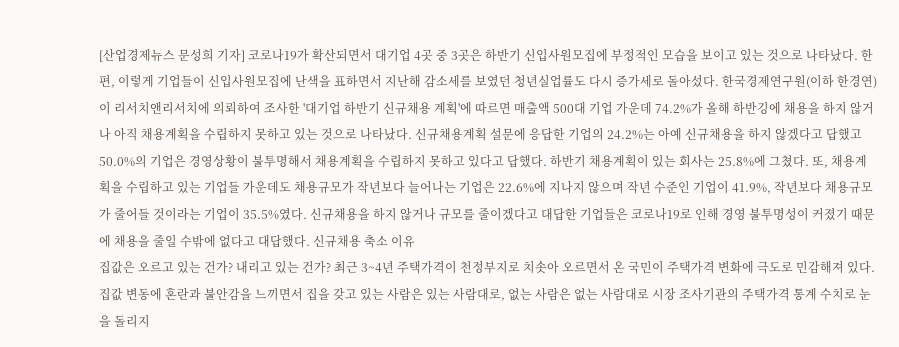[산업경제뉴스 문성희 기자] 코로나19가 확산되면서 대기업 4곳 중 3곳은 하반기 신입사원모집에 부정적인 모습을 보이고 있는 것으로 나타났다. 한편, 이렇게 기업들이 신입사원모집에 난색을 표하면서 지난해 감소세를 보였던 청년실업률도 다시 증가세로 돌아섰다. 한국경제연구원(이하 한경연)이 리서치앤리서치에 의뢰하여 조사한 '대기업 하반기 신규채용 계획'에 따르면 매출액 500대 기업 가운데 74.2%가 올해 하반깅에 채용을 하지 않거나 아직 채용계획을 수립하지 못하고 있는 것으로 나타났다. 신규채용계획 설문에 응답한 기업의 24.2%는 아예 신규채용을 하지 않겠다고 답했고 50.0%의 기업은 경영상황이 불투명해서 채용계획을 수립하지 못하고 있다고 답했다. 하반기 채용계획이 있는 회사는 25.8%에 그쳤다. 또, 채용계획을 수립하고 있는 기업들 가운데도 채용규모가 작년보다 늘어나는 기업은 22.6%에 지나지 않으며 작년 수준인 기업이 41.9%, 작년보다 채용규모가 줄어들 것이라는 기업이 35.5%였다. 신규채용을 하지 않거나 규모를 줄이겠다고 대답한 기업들은 코로나19로 인해 경영 불투명성이 커졌기 때문에 채용을 줄일 수밖에 없다고 대답했다. 신규채용 축소 이유
집값은 오르고 있는 건가? 내리고 있는 건가? 최근 3~4년 주택가격이 천정부지로 치솟아 오르면서 온 국민이 주택가격 변화에 극도로 민감해져 있다. 집값 변동에 혼란과 불안감을 느끼면서 집을 갖고 있는 사람은 있는 사람대로, 없는 사람은 없는 사람대로 시장 조사기관의 주택가격 통계 수치로 눈을 돌리지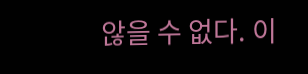않을 수 없다. 이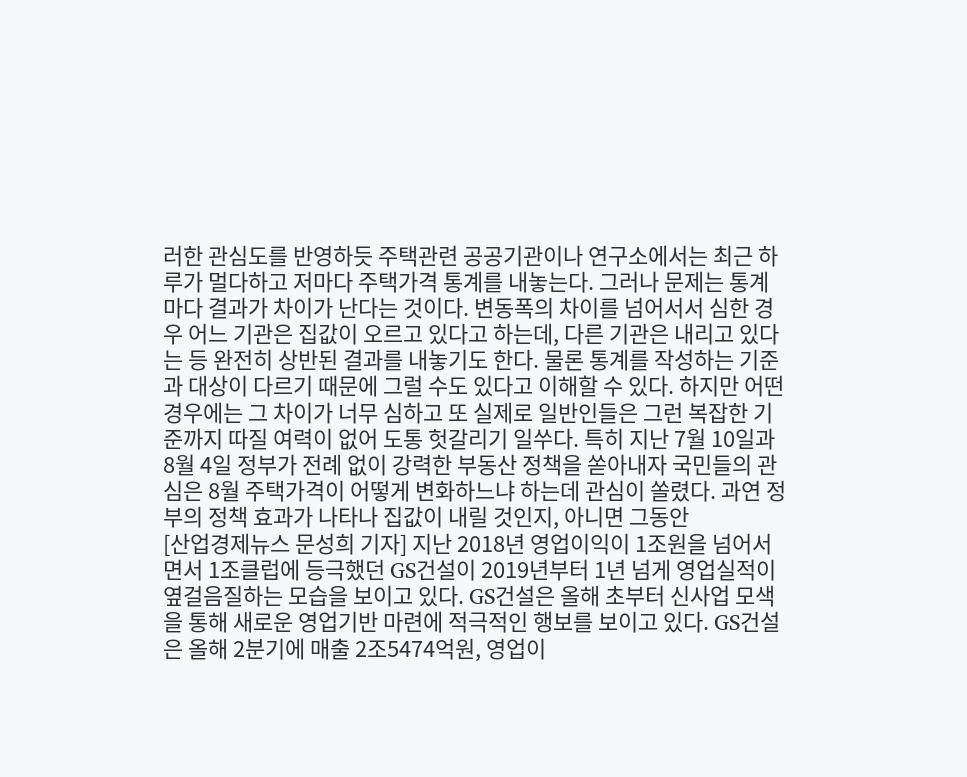러한 관심도를 반영하듯 주택관련 공공기관이나 연구소에서는 최근 하루가 멀다하고 저마다 주택가격 통계를 내놓는다. 그러나 문제는 통계마다 결과가 차이가 난다는 것이다. 변동폭의 차이를 넘어서서 심한 경우 어느 기관은 집값이 오르고 있다고 하는데, 다른 기관은 내리고 있다는 등 완전히 상반된 결과를 내놓기도 한다. 물론 통계를 작성하는 기준과 대상이 다르기 때문에 그럴 수도 있다고 이해할 수 있다. 하지만 어떤 경우에는 그 차이가 너무 심하고 또 실제로 일반인들은 그런 복잡한 기준까지 따질 여력이 없어 도통 헛갈리기 일쑤다. 특히 지난 7월 10일과 8월 4일 정부가 전례 없이 강력한 부동산 정책을 쏟아내자 국민들의 관심은 8월 주택가격이 어떻게 변화하느냐 하는데 관심이 쏠렸다. 과연 정부의 정책 효과가 나타나 집값이 내릴 것인지, 아니면 그동안
[산업경제뉴스 문성희 기자] 지난 2018년 영업이익이 1조원을 넘어서면서 1조클럽에 등극했던 GS건설이 2019년부터 1년 넘게 영업실적이 옆걸음질하는 모습을 보이고 있다. GS건설은 올해 초부터 신사업 모색을 통해 새로운 영업기반 마련에 적극적인 행보를 보이고 있다. GS건설은 올해 2분기에 매출 2조5474억원, 영업이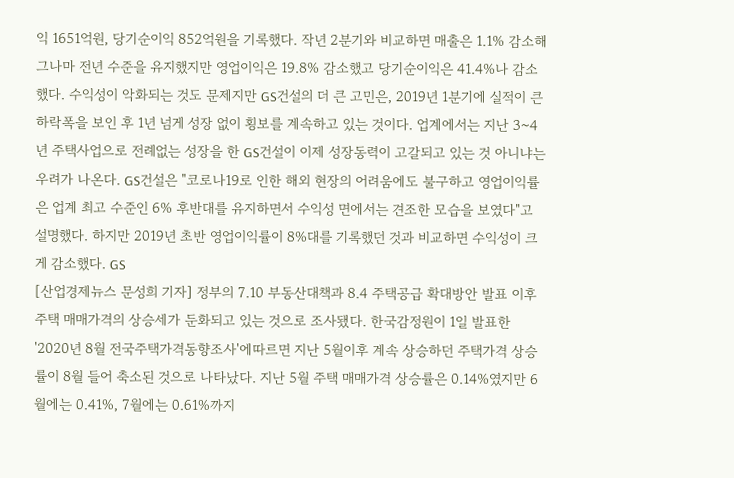익 1651억원, 당기순이익 852억원을 기록했다. 작년 2분기와 비교하면 매출은 1.1% 감소해 그나마 전년 수준을 유지했지만 영업이익은 19.8% 감소했고 당기순이익은 41.4%나 감소했다. 수익성이 악화되는 것도 문제지만 GS건설의 더 큰 고민은, 2019년 1분기에 실적이 큰 하락폭을 보인 후 1년 넘게 성장 없이 횡보를 계속하고 있는 것이다. 업계에서는 지난 3~4년 주택사업으로 전례없는 성장을 한 GS건설이 이제 성장동력이 고갈되고 있는 것 아니냐는 우려가 나온다. GS건설은 "코로나19로 인한 해외 현장의 어려움에도 불구하고 영업이익률은 업계 최고 수준인 6% 후반대를 유지하면서 수익성 면에서는 견조한 모습을 보였다"고 설명했다. 하지만 2019년 초반 영업이익률이 8%대를 기록했던 것과 비교하면 수익성이 크게 감소했다. GS
[산업경제뉴스 문성희 기자] 정부의 7.10 부동산대책과 8.4 주택공급 확대방안 발표 이후 주택 매매가격의 상승세가 둔화되고 있는 것으로 조사됐다. 한국감정원이 1일 발표한 '2020년 8월 전국주택가격동향조사'에따르면 지난 5월이후 계속 상승하던 주택가격 상승률이 8월 들어 축소된 것으로 나타났다. 지난 5월 주택 매매가격 상승률은 0.14%였지만 6월에는 0.41%, 7월에는 0.61%까지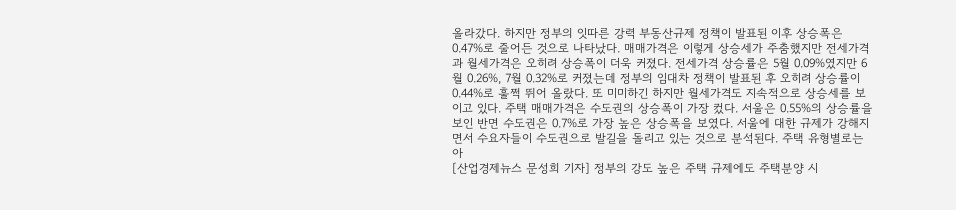올라갔다. 하지만 정부의 잇따른 강력 부동산규제 정책이 발표된 이후 상승폭은 0.47%로 줄어든 것으로 나타났다. 매매가격은 이렇게 상승세가 주춤했지만 전세가격과 월세가격은 오히려 상승폭이 더욱 커졌다. 전세가격 상승률은 5월 0.09%였지만 6월 0.26%, 7월 0.32%로 커졌는데 정부의 임대차 정책이 발표된 후 오히려 상승률이 0.44%로 훌쩍 뛰어 올랐다. 또 미미하긴 하지만 월세가격도 지속적으로 상승세를 보이고 있다. 주택 매매가격은 수도권의 상승폭이 가장 컸다. 서울은 0.55%의 상승률을 보인 반면 수도권은 0.7%로 가장 높은 상승폭을 보였다. 서울에 대한 규제가 강해지면서 수요자들이 수도권으로 발길을 돌리고 있는 것으로 분석된다. 주택 유형별로는 아
[산업경제뉴스 문성희 기자] 정부의 강도 높은 주택 규제에도 주택분양 시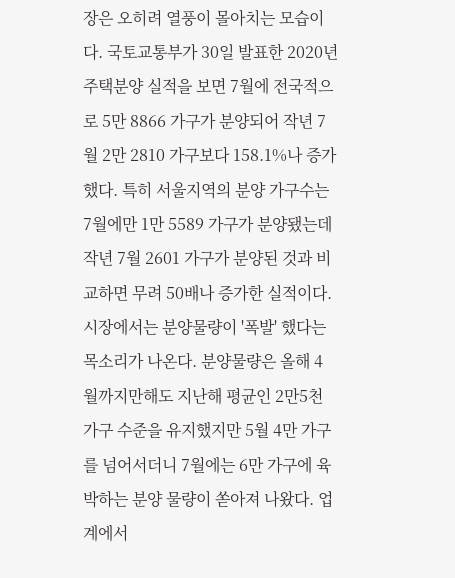장은 오히려 열풍이 몰아치는 모습이다. 국토교통부가 30일 발표한 2020년 주택분양 실적을 보면 7월에 전국적으로 5만 8866 가구가 분양되어 작년 7월 2만 2810 가구보다 158.1%나 증가했다. 특히 서울지역의 분양 가구수는 7월에만 1만 5589 가구가 분양됐는데 작년 7월 2601 가구가 분양된 것과 비교하면 무려 50배나 증가한 실적이다. 시장에서는 분양물량이 '폭발' 했다는 목소리가 나온다. 분양물량은 올해 4 월까지만해도 지난해 평균인 2만5천 가구 수준을 유지했지만 5월 4만 가구를 넘어서더니 7월에는 6만 가구에 육박하는 분양 물량이 쏟아져 나왔다. 업계에서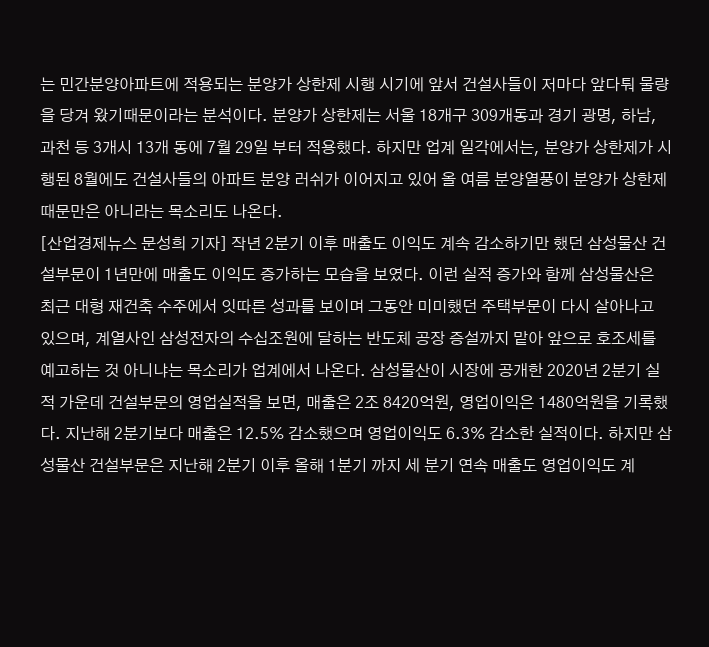는 민간분양아파트에 적용되는 분양가 상한제 시행 시기에 앞서 건설사들이 저마다 앞다퉈 물량을 당겨 왔기때문이라는 분석이다. 분양가 상한제는 서울 18개구 309개동과 경기 광명, 하남, 과천 등 3개시 13개 동에 7월 29일 부터 적용했다. 하지만 업계 일각에서는, 분양가 상한제가 시행된 8월에도 건설사들의 아파트 분양 러쉬가 이어지고 있어 올 여름 분양열풍이 분양가 상한제 때문만은 아니라는 목소리도 나온다.
[산업경제뉴스 문성희 기자] 작년 2분기 이후 매출도 이익도 계속 감소하기만 했던 삼성물산 건설부문이 1년만에 매출도 이익도 증가하는 모습을 보였다. 이런 실적 증가와 함께 삼성물산은 최근 대형 재건축 수주에서 잇따른 성과를 보이며 그동안 미미했던 주택부문이 다시 살아나고 있으며, 계열사인 삼성전자의 수십조원에 달하는 반도체 공장 증설까지 맡아 앞으로 호조세를 예고하는 것 아니냐는 목소리가 업계에서 나온다. 삼성물산이 시장에 공개한 2020년 2분기 실적 가운데 건설부문의 영업실적을 보면, 매출은 2조 8420억원, 영업이익은 1480억원을 기록했다. 지난해 2분기보다 매출은 12.5% 감소했으며 영업이익도 6.3% 감소한 실적이다. 하지만 삼성물산 건설부문은 지난해 2분기 이후 올해 1분기 까지 세 분기 연속 매출도 영업이익도 계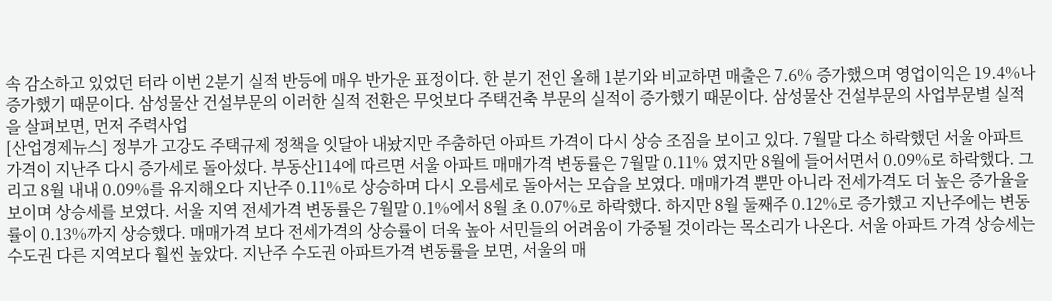속 감소하고 있었던 터라 이번 2분기 실적 반등에 매우 반가운 표정이다. 한 분기 전인 올해 1분기와 비교하면 매출은 7.6% 증가했으며 영업이익은 19.4%나 증가했기 때문이다. 삼성물산 건설부문의 이러한 실적 전환은 무엇보다 주택건축 부문의 실적이 증가했기 때문이다. 삼성물산 건설부문의 사업부문별 실적을 살펴보면, 먼저 주력사업
[산업경제뉴스] 정부가 고강도 주택규제 정책을 잇달아 내놨지만 주춤하던 아파트 가격이 다시 상승 조짐을 보이고 있다. 7월말 다소 하락했던 서울 아파트 가격이 지난주 다시 증가세로 돌아섰다. 부동산114에 따르면 서울 아파트 매매가격 변동률은 7월말 0.11% 였지만 8월에 들어서면서 0.09%로 하락했다. 그리고 8월 내내 0.09%를 유지해오다 지난주 0.11%로 상승하며 다시 오름세로 돌아서는 모습을 보였다. 매매가격 뿐만 아니라 전세가격도 더 높은 증가율을 보이며 상승세를 보였다. 서울 지역 전세가격 변동률은 7월말 0.1%에서 8월 초 0.07%로 하락했다. 하지만 8월 둘째주 0.12%로 증가했고 지난주에는 변동률이 0.13%까지 상승했다. 매매가격 보다 전세가격의 상승률이 더욱 높아 서민들의 어려움이 가중될 것이라는 목소리가 나온다. 서울 아파트 가격 상승세는 수도권 다른 지역보다 훨씬 높았다. 지난주 수도권 아파트가격 변동률을 보면, 서울의 매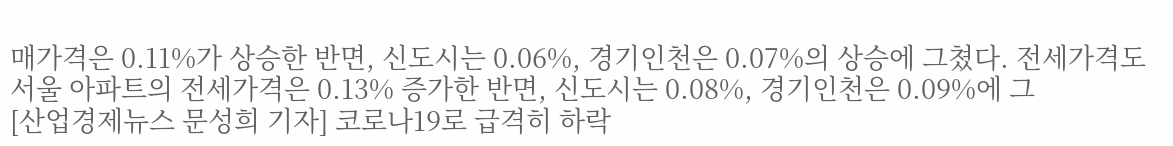매가격은 0.11%가 상승한 반면, 신도시는 0.06%, 경기인천은 0.07%의 상승에 그쳤다. 전세가격도 서울 아파트의 전세가격은 0.13% 증가한 반면, 신도시는 0.08%, 경기인천은 0.09%에 그
[산업경제뉴스 문성희 기자] 코로나19로 급격히 하락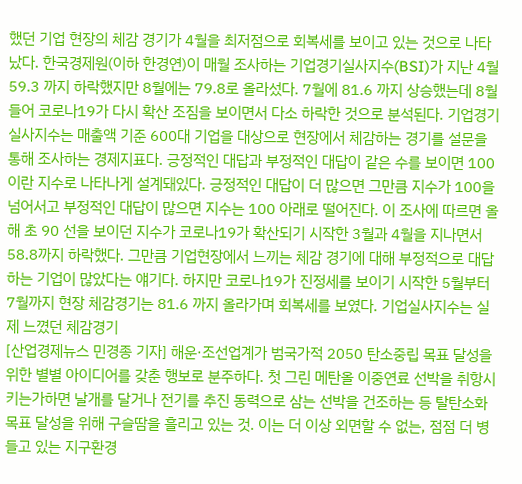했던 기업 현장의 체감 경기가 4월을 최저점으로 회복세를 보이고 있는 것으로 나타났다. 한국경제원(이하 한경연)이 매월 조사하는 기업경기실사지수(BSI)가 지난 4월 59.3 까지 하락했지만 8월에는 79.8로 올라섰다. 7월에 81.6 까지 상승했는데 8월 들어 코로나19가 다시 확산 조짐을 보이면서 다소 하락한 것으로 분석된다. 기업경기실사지수는 매출액 기준 600대 기업을 대상으로 현장에서 체감하는 경기를 설문을 통해 조사하는 경제지표다. 긍정적인 대답과 부정적인 대답이 같은 수를 보이면 100이란 지수로 나타나게 설계돼있다. 긍정적인 대답이 더 많으면 그만큼 지수가 100을 넘어서고 부정적인 대답이 많으면 지수는 100 아래로 떨어진다. 이 조사에 따르면 올해 초 90 선을 보이던 지수가 코로나19가 확산되기 시작한 3월과 4월을 지나면서 58.8까지 하락했다. 그만큼 기업현장에서 느끼는 체감 경기에 대해 부정적으로 대답하는 기업이 많았다는 얘기다. 하지만 코로나19가 진정세를 보이기 시작한 5월부터 7월까지 현장 체감경기는 81.6 까지 올라가며 회복세를 보였다. 기업실사지수는 실제 느꼈던 체감경기
[산업경제뉴스 민경종 기자] 해운·조선업계가 범국가적 2050 탄소중립 목표 달성을 위한 별별 아이디어를 갖춘 행보로 분주하다. 첫 그린 메탄올 이중연료 선박을 취항시키는가하면 날개를 달거나 전기를 추진 동력으로 삼는 선박을 건조하는 등 탈탄소화 목표 달성을 위해 구슬땀을 흘리고 있는 것. 이는 더 이상 외면할 수 없는, 점점 더 병들고 있는 지구환경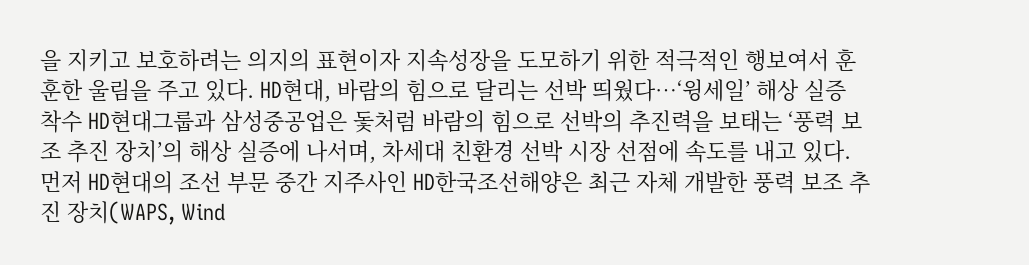을 지키고 보호하려는 의지의 표현이자 지속성장을 도모하기 위한 적극적인 행보여서 훈훈한 울림을 주고 있다. HD현대, 바람의 힘으로 달리는 선박 띄웠다…‘윙세일’ 해상 실증 착수 HD현대그룹과 삼성중공업은 돛처럼 바람의 힘으로 선박의 추진력을 보태는 ‘풍력 보조 추진 장치’의 해상 실증에 나서며, 차세대 친환경 선박 시장 선점에 속도를 내고 있다. 먼저 HD현대의 조선 부문 중간 지주사인 HD한국조선해양은 최근 자체 개발한 풍력 보조 추진 장치(WAPS, Wind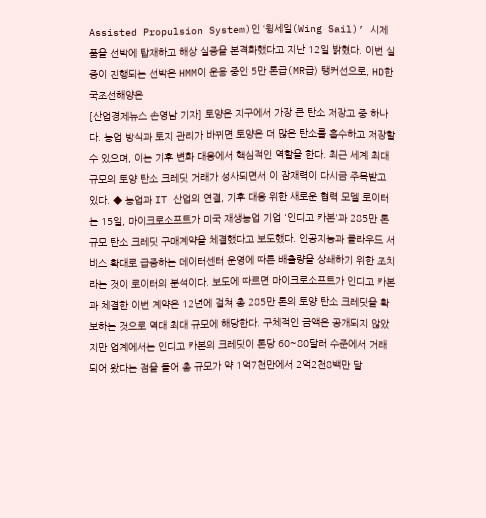Assisted Propulsion System)인 ‘윙세일(Wing Sail)’ 시제품을 선박에 탑재하고 해상 실증을 본격화했다고 지난 12일 밝혔다. 이번 실증이 진행되는 선박은 HMM이 운용 중인 5만 톤급(MR급) 탱커선으로, HD한국조선해양은
[산업경제뉴스 손영남 기자] 토양은 지구에서 가장 큰 탄소 저장고 중 하나다. 농업 방식과 토지 관리가 바뀌면 토양은 더 많은 탄소를 흡수하고 저장할 수 있으며, 이는 기후 변화 대응에서 핵심적인 역할을 한다. 최근 세계 최대 규모의 토양 탄소 크레딧 거래가 성사되면서 이 잠재력이 다시금 주목받고 있다. ◆ 농업과 IT 산업의 연결, 기후 대응 위한 새로운 협력 모델 로이터는 15일, 마이크로소프트가 미국 재생농업 기업 '인디고 카본'과 285만 톤 규모 탄소 크레딧 구매계약을 체결했다고 보도했다. 인공지능과 클라우드 서비스 확대로 급증하는 데이터센터 운영에 따른 배출량을 상쇄하기 위한 조치라는 것이 로이터의 분석이다. 보도에 따르면 마이크로소프트가 인디고 카본과 체결한 이번 계약은 12년에 걸쳐 총 285만 톤의 토양 탄소 크레딧을 확보하는 것으로 역대 최대 규모에 해당한다. 구체적인 금액은 공개되지 않았지만 업계에서는 인디고 카본의 크레딧이 톤당 60~80달러 수준에서 거래되어 왔다는 점을 들어 총 규모가 약 1억7천만에서 2억2천8백만 달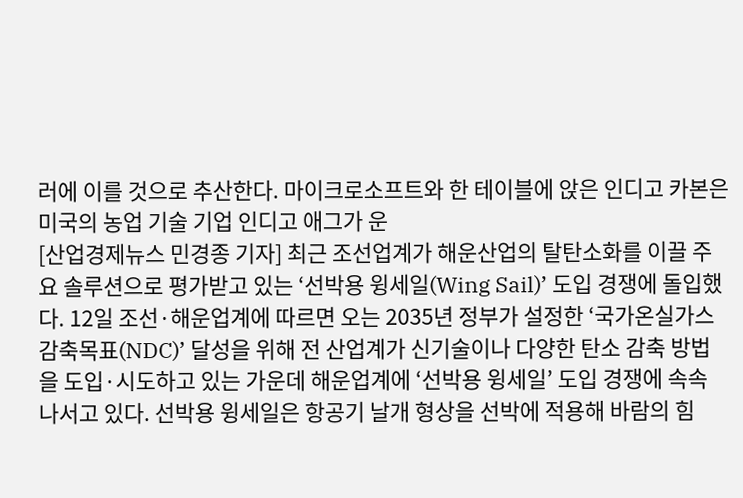러에 이를 것으로 추산한다. 마이크로소프트와 한 테이블에 앉은 인디고 카본은 미국의 농업 기술 기업 인디고 애그가 운
[산업경제뉴스 민경종 기자] 최근 조선업계가 해운산업의 탈탄소화를 이끌 주요 솔루션으로 평가받고 있는 ‘선박용 윙세일(Wing Sail)’ 도입 경쟁에 돌입했다. 12일 조선·해운업계에 따르면 오는 2035년 정부가 설정한 ‘국가온실가스감축목표(NDC)’ 달성을 위해 전 산업계가 신기술이나 다양한 탄소 감축 방법을 도입·시도하고 있는 가운데 해운업계에 ‘선박용 윙세일’ 도입 경쟁에 속속 나서고 있다. 선박용 윙세일은 항공기 날개 형상을 선박에 적용해 바람의 힘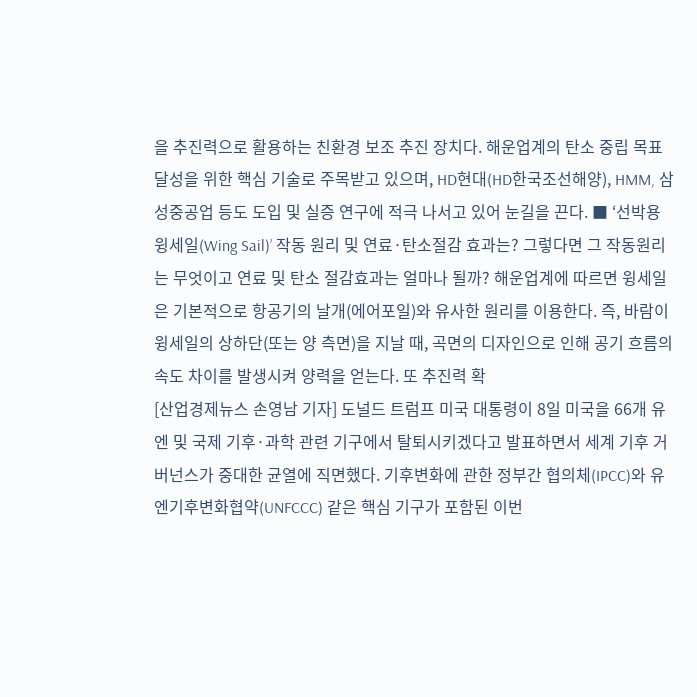을 추진력으로 활용하는 친환경 보조 추진 장치다. 해운업계의 탄소 중립 목표 달성을 위한 핵심 기술로 주목받고 있으며, HD현대(HD한국조선해양), HMM, 삼성중공업 등도 도입 및 실증 연구에 적극 나서고 있어 눈길을 끈다. ■ ‘선박용 윙세일(Wing Sail)’ 작동 원리 및 연료·탄소절감 효과는? 그렇다면 그 작동원리는 무엇이고 연료 및 탄소 절감효과는 얼마나 될까? 해운업계에 따르면 윙세일은 기본적으로 항공기의 날개(에어포일)와 유사한 원리를 이용한다. 즉, 바람이 윙세일의 상하단(또는 양 측면)을 지날 때, 곡면의 디자인으로 인해 공기 흐름의 속도 차이를 발생시켜 양력을 얻는다. 또 추진력 확
[산업경제뉴스 손영남 기자] 도널드 트럼프 미국 대통령이 8일 미국을 66개 유엔 및 국제 기후·과학 관련 기구에서 탈퇴시키겠다고 발표하면서 세계 기후 거버넌스가 중대한 균열에 직면했다. 기후변화에 관한 정부간 협의체(IPCC)와 유엔기후변화협약(UNFCCC) 같은 핵심 기구가 포함된 이번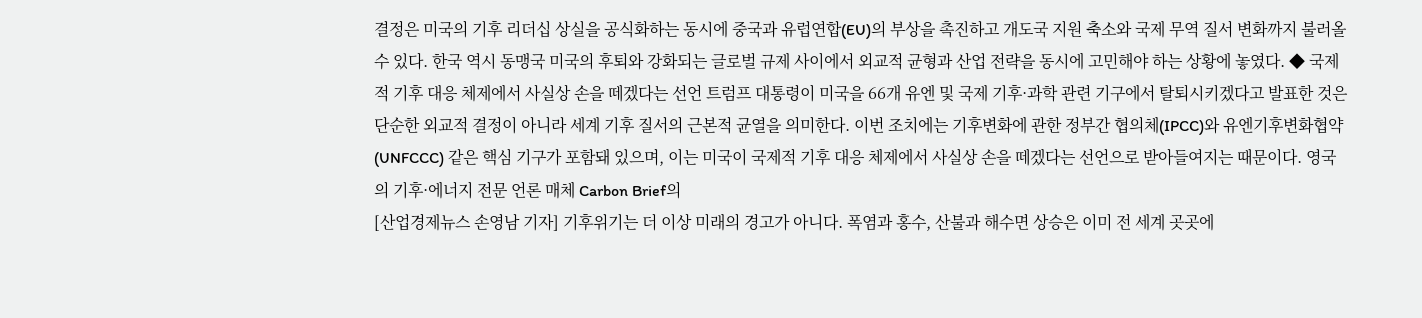결정은 미국의 기후 리더십 상실을 공식화하는 동시에 중국과 유럽연합(EU)의 부상을 촉진하고 개도국 지원 축소와 국제 무역 질서 변화까지 불러올 수 있다. 한국 역시 동맹국 미국의 후퇴와 강화되는 글로벌 규제 사이에서 외교적 균형과 산업 전략을 동시에 고민해야 하는 상황에 놓였다. ◆ 국제적 기후 대응 체제에서 사실상 손을 떼겠다는 선언 트럼프 대통령이 미국을 66개 유엔 및 국제 기후·과학 관련 기구에서 탈퇴시키겠다고 발표한 것은 단순한 외교적 결정이 아니라 세계 기후 질서의 근본적 균열을 의미한다. 이번 조치에는 기후변화에 관한 정부간 협의체(IPCC)와 유엔기후변화협약(UNFCCC) 같은 핵심 기구가 포함돼 있으며, 이는 미국이 국제적 기후 대응 체제에서 사실상 손을 떼겠다는 선언으로 받아들여지는 때문이다. 영국의 기후·에너지 전문 언론 매체 Carbon Brief의
[산업경제뉴스 손영남 기자] 기후위기는 더 이상 미래의 경고가 아니다. 폭염과 홍수, 산불과 해수면 상승은 이미 전 세계 곳곳에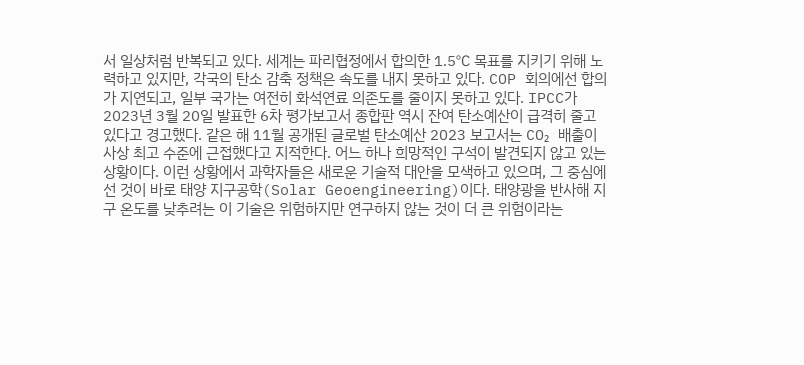서 일상처럼 반복되고 있다. 세계는 파리협정에서 합의한 1.5℃ 목표를 지키기 위해 노력하고 있지만, 각국의 탄소 감축 정책은 속도를 내지 못하고 있다. COP 회의에선 합의가 지연되고, 일부 국가는 여전히 화석연료 의존도를 줄이지 못하고 있다. IPCC가 2023년 3월 20일 발표한 6차 평가보고서 종합판 역시 잔여 탄소예산이 급격히 줄고 있다고 경고했다. 같은 해 11월 공개된 글로벌 탄소예산 2023 보고서는 CO₂ 배출이 사상 최고 수준에 근접했다고 지적한다. 어느 하나 희망적인 구석이 발견되지 않고 있는 상황이다. 이런 상황에서 과학자들은 새로운 기술적 대안을 모색하고 있으며, 그 중심에 선 것이 바로 태양 지구공학(Solar Geoengineering)이다. 태양광을 반사해 지구 온도를 낮추려는 이 기술은 위험하지만 연구하지 않는 것이 더 큰 위험이라는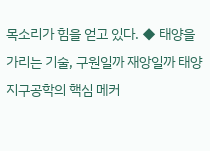목소리가 힘을 얻고 있다. ◆ 태양을 가리는 기술, 구원일까 재앙일까 태양 지구공학의 핵심 메커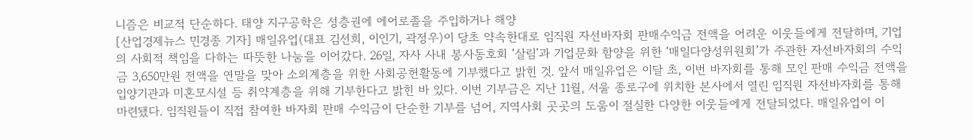니즘은 비교적 단순하다. 태양 지구공학은 성층권에 에어로졸을 주입하거나 해양
[산업경제뉴스 민경종 기자] 매일유업(대표 김선희, 이인기, 곽정우)이 당초 약속한대로 임직원 자선바자회 판매수익금 전액을 어려운 이웃들에게 전달하며, 기업의 사회적 책임을 다하는 따뜻한 나눔을 이어갔다. 26일, 자사 사내 봉사동호회 ‘살림’과 기업문화 함양을 위한 ‘매일다양성위원회’가 주관한 자선바자회의 수익금 3,650만원 전액을 연말을 맞아 소외계층을 위한 사회공헌활동에 기부했다고 밝힌 것. 앞서 매일유업은 이달 초, 이번 바자회를 통해 모인 판매 수익금 전액을 입양기관과 미혼모시설 등 취약계층을 위해 기부한다고 밝힌 바 있다. 이번 기부금은 지난 11월, 서울 종로구에 위치한 본사에서 열린 임직원 자선바자회를 통해 마련됐다. 임직원들이 직접 참여한 바자회 판매 수익금이 단순한 기부를 넘어, 지역사회 곳곳의 도움이 절실한 다양한 이웃들에게 전달되었다. 매일유업이 이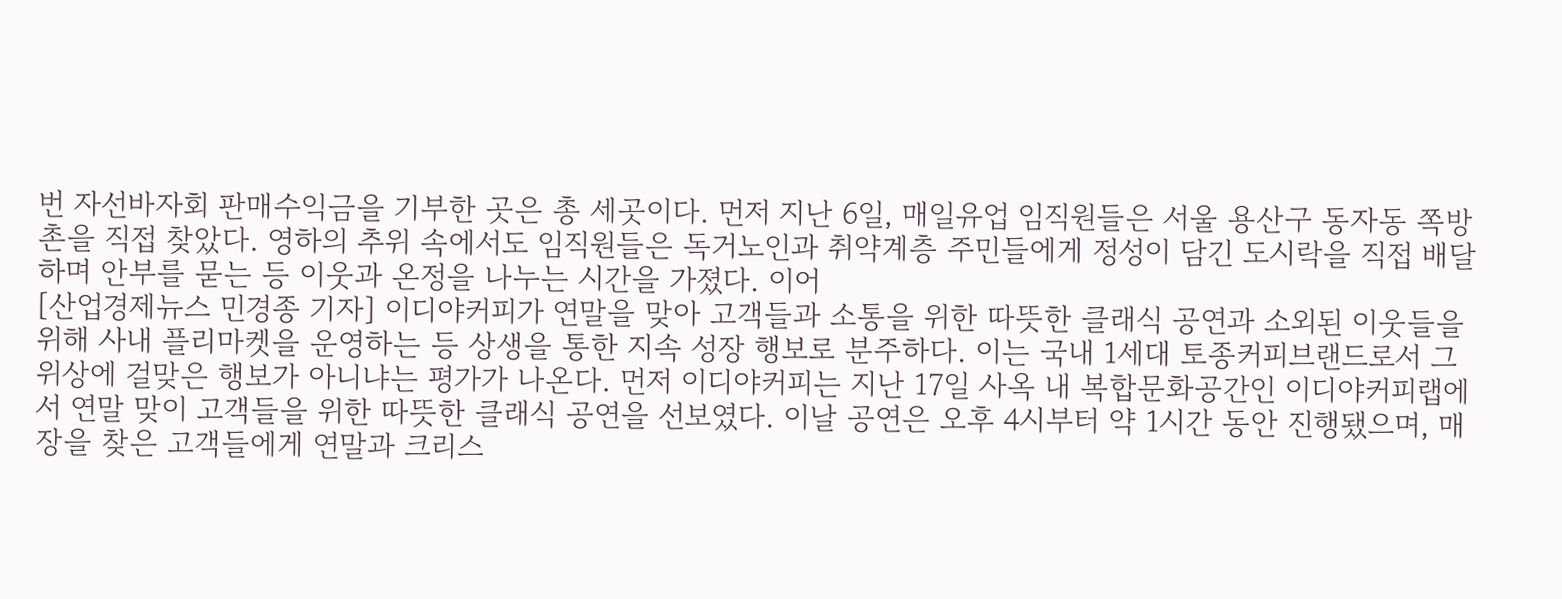번 자선바자회 판매수익금을 기부한 곳은 총 세곳이다. 먼저 지난 6일, 매일유업 임직원들은 서울 용산구 동자동 쪽방촌을 직접 찾았다. 영하의 추위 속에서도 임직원들은 독거노인과 취약계층 주민들에게 정성이 담긴 도시락을 직접 배달하며 안부를 묻는 등 이웃과 온정을 나누는 시간을 가졌다. 이어
[산업경제뉴스 민경종 기자] 이디야커피가 연말을 맞아 고객들과 소통을 위한 따뜻한 클래식 공연과 소외된 이웃들을 위해 사내 플리마켓을 운영하는 등 상생을 통한 지속 성장 행보로 분주하다. 이는 국내 1세대 토종커피브랜드로서 그 위상에 걸맞은 행보가 아니냐는 평가가 나온다. 먼저 이디야커피는 지난 17일 사옥 내 복합문화공간인 이디야커피랩에서 연말 맞이 고객들을 위한 따뜻한 클래식 공연을 선보였다. 이날 공연은 오후 4시부터 약 1시간 동안 진행됐으며, 매장을 찾은 고객들에게 연말과 크리스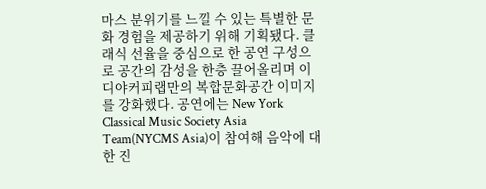마스 분위기를 느낄 수 있는 특별한 문화 경험을 제공하기 위해 기획됐다. 클래식 선율을 중심으로 한 공연 구성으로 공간의 감성을 한층 끌어올리며 이디야커피랩만의 복합문화공간 이미지를 강화했다. 공연에는 New York Classical Music Society Asia Team(NYCMS Asia)이 참여해 음악에 대한 진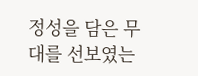정성을 담은 무대를 선보였는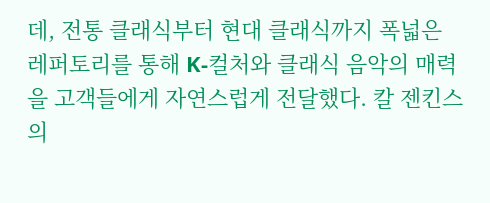데, 전통 클래식부터 현대 클래식까지 폭넓은 레퍼토리를 통해 K-컬처와 클래식 음악의 매력을 고객들에게 자연스럽게 전달했다. 칼 젠킨스의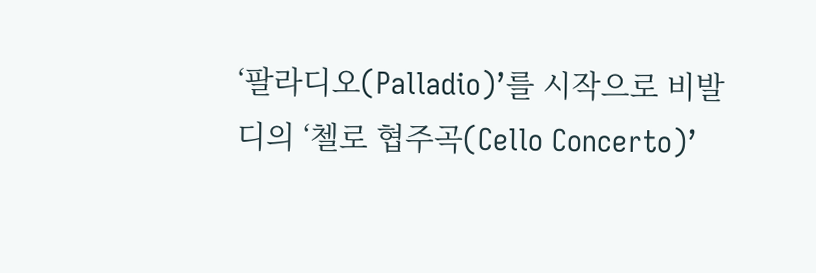‘팔라디오(Palladio)’를 시작으로 비발디의 ‘첼로 협주곡(Cello Concerto)’